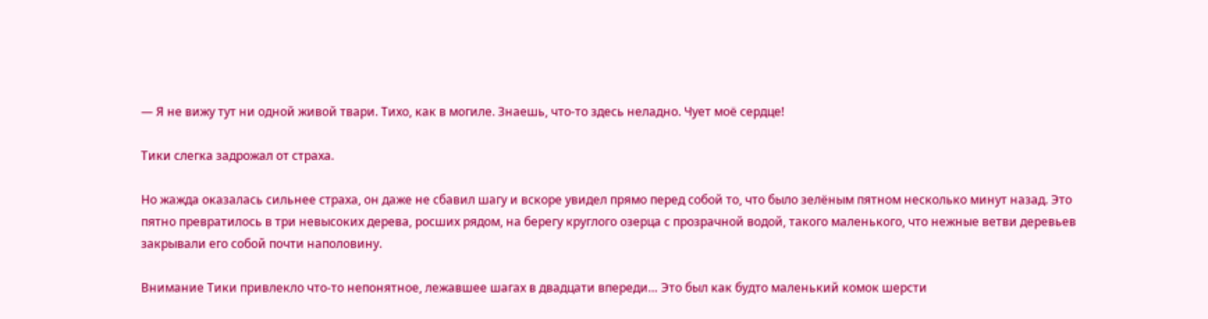— Я не вижу тут ни одной живой твари. Тихо, как в могиле. Знаешь, что-то здесь неладно. Чует моё сердце!

Тики слегка задрожал от страха.

Но жажда оказалась сильнее страха, он даже не сбавил шагу и вскоре увидел прямо перед собой то, что было зелёным пятном несколько минут назад. Это пятно превратилось в три невысоких дерева, росших рядом, на берегу круглого озерца с прозрачной водой, такого маленького, что нежные ветви деревьев закрывали его собой почти наполовину.

Внимание Тики привлекло что-то непонятное, лежавшее шагах в двадцати впереди… Это был как будто маленький комок шерсти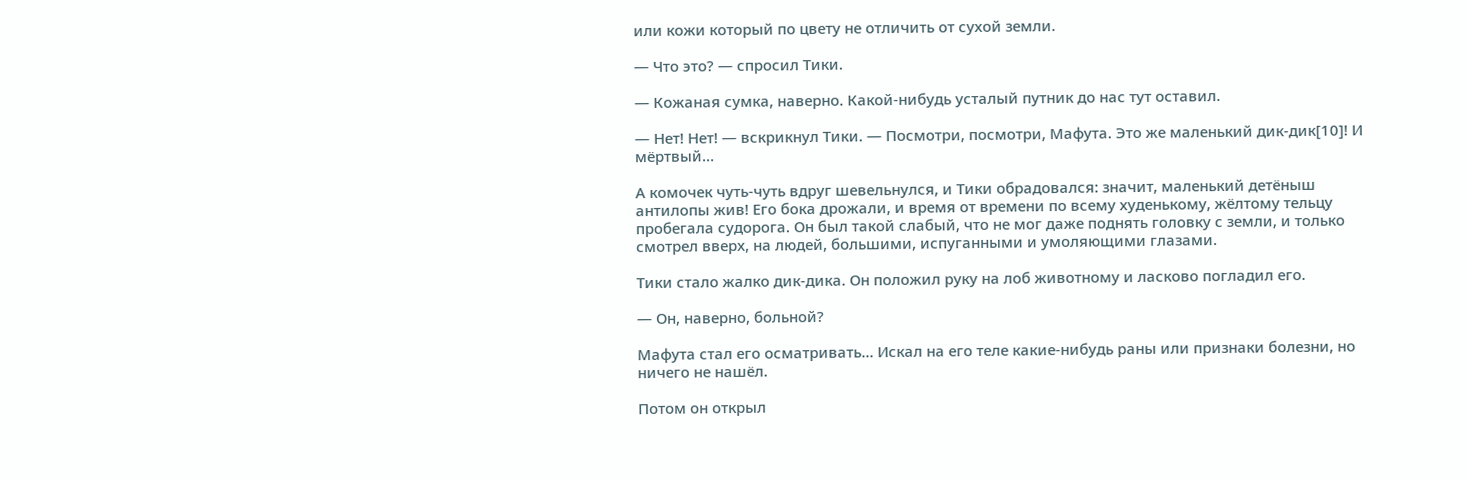или кожи который по цвету не отличить от сухой земли.

— Что это? — спросил Тики.

— Кожаная сумка, наверно. Какой-нибудь усталый путник до нас тут оставил.

— Нет! Нет! — вскрикнул Тики. — Посмотри, посмотри, Мафута. Это же маленький дик-дик[10]! И мёртвый…

А комочек чуть-чуть вдруг шевельнулся, и Тики обрадовался: значит, маленький детёныш антилопы жив! Его бока дрожали, и время от времени по всему худенькому, жёлтому тельцу пробегала судорога. Он был такой слабый, что не мог даже поднять головку с земли, и только смотрел вверх, на людей, большими, испуганными и умоляющими глазами.

Тики стало жалко дик-дика. Он положил руку на лоб животному и ласково погладил его.

— Он, наверно, больной?

Мафута стал его осматривать… Искал на его теле какие-нибудь раны или признаки болезни, но ничего не нашёл.

Потом он открыл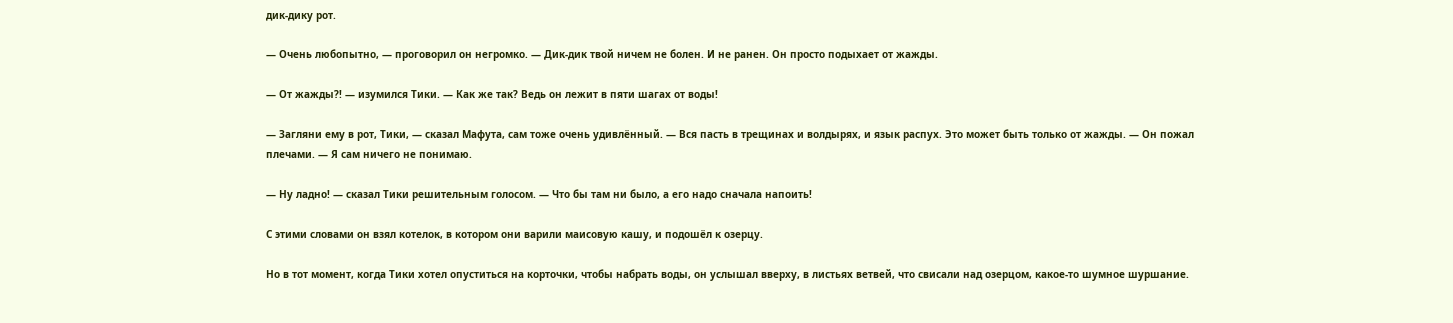дик-дику рот.

— Очень любопытно, — проговорил он негромко. — Дик-дик твой ничем не болен. И не ранен. Он просто подыхает от жажды.

— От жажды?! — изумился Тики. — Как же так? Ведь он лежит в пяти шагах от воды!

— Загляни ему в рот, Тики, — сказал Мафута, сам тоже очень удивлённый. — Вся пасть в трещинах и волдырях, и язык распух. Это может быть только от жажды. — Он пожал плечами. — Я сам ничего не понимаю.

— Ну ладно! — сказал Тики решительным голосом. — Что бы там ни было, а его надо сначала напоить!

С этими словами он взял котелок, в котором они варили маисовую кашу, и подошёл к озерцу.

Но в тот момент, когда Тики хотел опуститься на корточки, чтобы набрать воды, он услышал вверху, в листьях ветвей, что свисали над озерцом, какое-то шумное шуршание.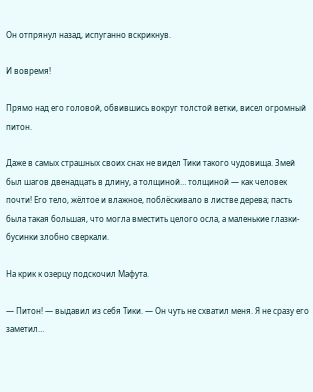Он отпрянул назад, испуганно вскрикнув.

И вовремя!

Прямо над его головой, обвившись вокруг толстой ветки, висел огромный питон.

Даже в самых страшных своих снах не видел Тики такого чудовища. Змей был шагов двенадцать в длину, а толщиной… толщиной — как человек почти! Его тело, жёлтое и влажное, поблёскивало в листве дерева; пасть была такая большая, что могла вместить целого осла, а маленькие глазки-бусинки злобно сверкали.

На крик к озерцу подскочил Мафута.

— Питон! — выдавил из себя Тики. — Он чуть не схватил меня. Я не сразу его заметил…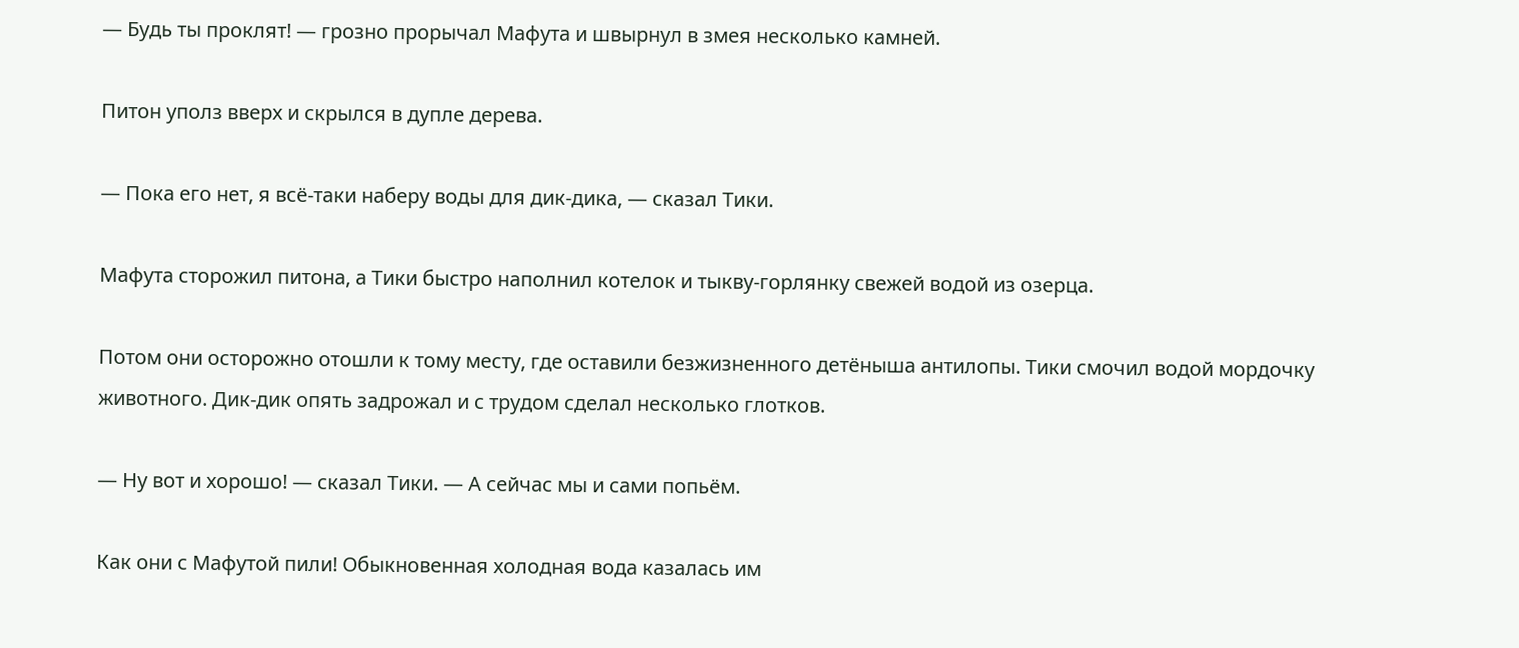— Будь ты проклят! — грозно прорычал Мафута и швырнул в змея несколько камней.

Питон уполз вверх и скрылся в дупле дерева.

— Пока его нет, я всё-таки наберу воды для дик-дика, — сказал Тики.

Мафута сторожил питона, а Тики быстро наполнил котелок и тыкву-горлянку свежей водой из озерца.

Потом они осторожно отошли к тому месту, где оставили безжизненного детёныша антилопы. Тики смочил водой мордочку животного. Дик-дик опять задрожал и с трудом сделал несколько глотков.

— Ну вот и хорошо! — сказал Тики. — А сейчас мы и сами попьём.

Как они с Мафутой пили! Обыкновенная холодная вода казалась им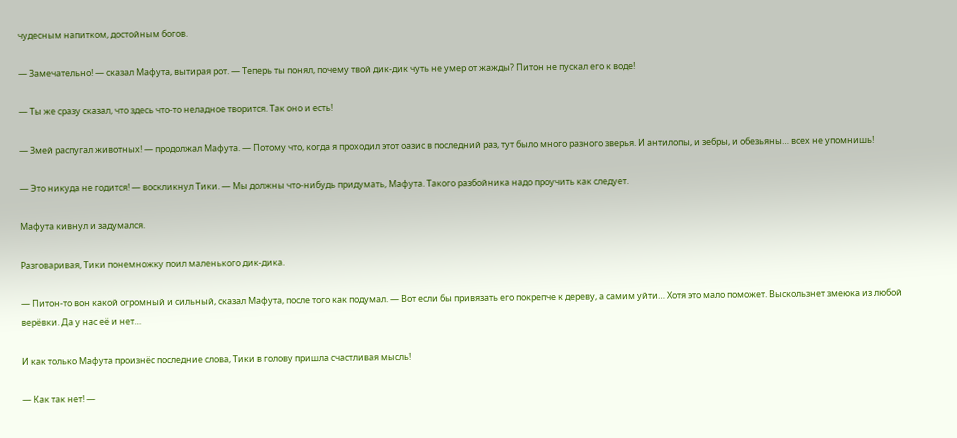чудесным напитком, достойным богов.

— Замечательно! — сказал Мафута, вытирая рот. — Теперь ты понял, почему твой дик-дик чуть не умер от жажды? Питон не пускал его к воде!

— Ты же сразу сказал, что здесь что-то неладное творится. Так оно и есть!

— Змей распугал животных! — продолжал Мафута. — Потому что, когда я проходил этот оазис в последний раз, тут было много разного зверья. И антилопы, и зебры, и обезьяны… всех не упомнишь!

— Это никуда не годится! — воскликнул Тики. — Мы должны что-нибудь придумать, Мафута. Такого разбойника надо проучить как следует.

Мафута кивнул и задумался.

Разговаривая, Тики понемножку поил маленького дик-дика.

— Питон-то вон какой огромный и сильный, сказал Мафута, после того как подумал. — Вот если бы привязать его покрепче к дереву, а самим уйти… Хотя это мало поможет. Выскользнет змеюка из любой верёвки. Да у нас её и нет…

И как только Мафута произнёс последние слова, Тики в голову пришла счастливая мысль!

— Как так нет! —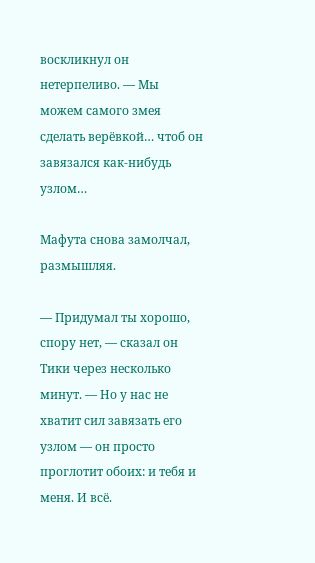воскликнул он нетерпеливо. — Мы можем самого змея сделать верёвкой… чтоб он завязался как-нибудь узлом…

Мафута снова замолчал, размышляя.

— Придумал ты хорошо, спору нет, — сказал он Тики через несколько минут. — Но у нас не хватит сил завязать его узлом — он просто проглотит обоих: и тебя и меня. И всё.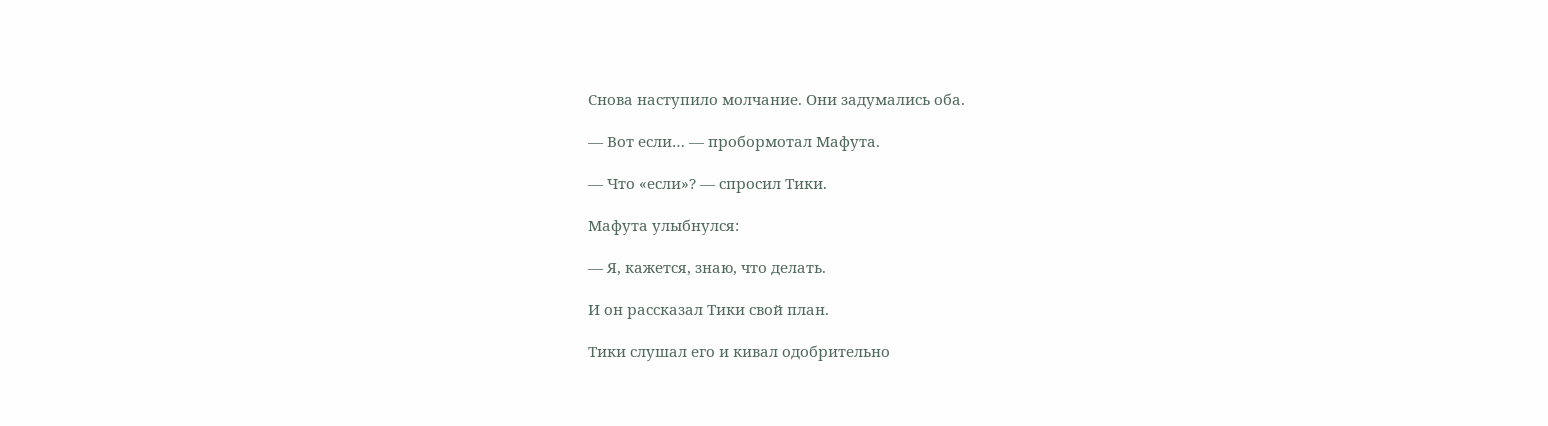Снова наступило молчание. Они задумались оба.

— Вот если… — пробормотал Мафута.

— Что «если»? — спросил Тики.

Мафута улыбнулся:

— Я, кажется, знаю, что делать.

И он рассказал Тики свой план.

Тики слушал его и кивал одобрительно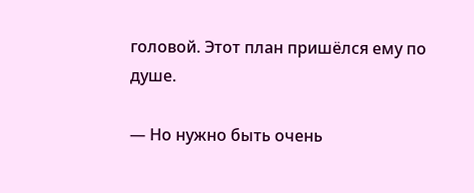головой. Этот план пришёлся ему по душе.

— Но нужно быть очень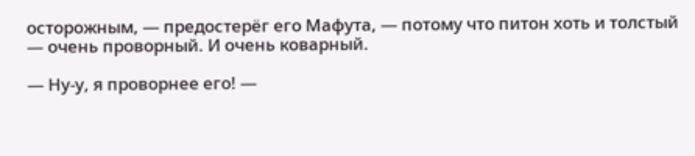осторожным, — предостерёг его Мафута, — потому что питон хоть и толстый — очень проворный. И очень коварный.

— Ну-у, я проворнее его! —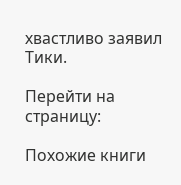хвастливо заявил Тики.

Перейти на страницу:

Похожие книги